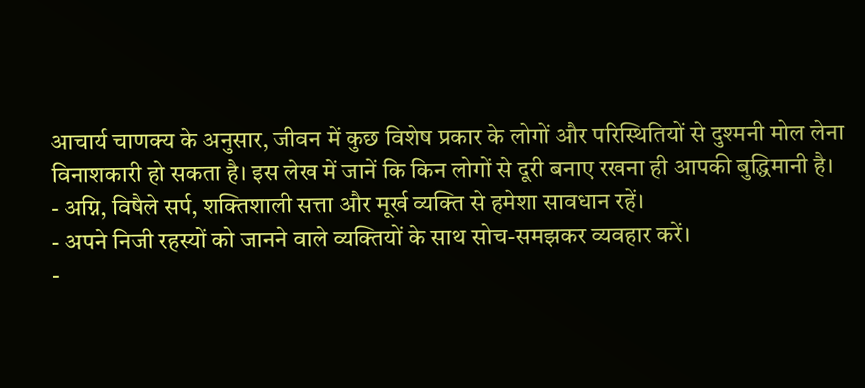आचार्य चाणक्य के अनुसार, जीवन में कुछ विशेष प्रकार के लोगों और परिस्थितियों से दुश्मनी मोल लेना विनाशकारी हो सकता है। इस लेख में जानें कि किन लोगों से दूरी बनाए रखना ही आपकी बुद्धिमानी है।
- अग्नि, विषैले सर्प, शक्तिशाली सत्ता और मूर्ख व्यक्ति से हमेशा सावधान रहें।
- अपने निजी रहस्यों को जानने वाले व्यक्तियों के साथ सोच-समझकर व्यवहार करें।
-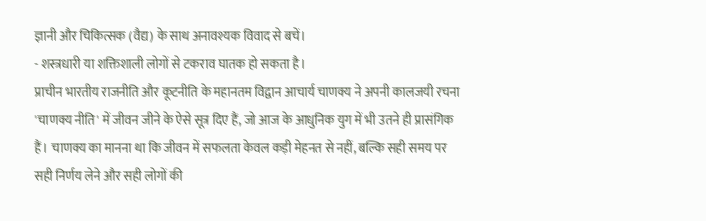ज्ञानी और चिकित्सक (वैद्य) के साथ अनावश्यक विवाद से बचें।
- शस्त्रधारी या शक्तिशाली लोगों से टकराव घातक हो सकता है।
प्राचीन भारतीय राजनीति और कूटनीति के महानतम विद्वान आचार्य चाणक्य ने अपनी कालजयी रचना 'चाणक्य नीति' में जीवन जीने के ऐसे सूत्र दिए हैं, जो आज के आधुनिक युग में भी उतने ही प्रासंगिक हैं। चाणक्य का मानना था कि जीवन में सफलता केवल कड़ी मेहनत से नहीं, बल्कि सही समय पर सही निर्णय लेने और सही लोगों की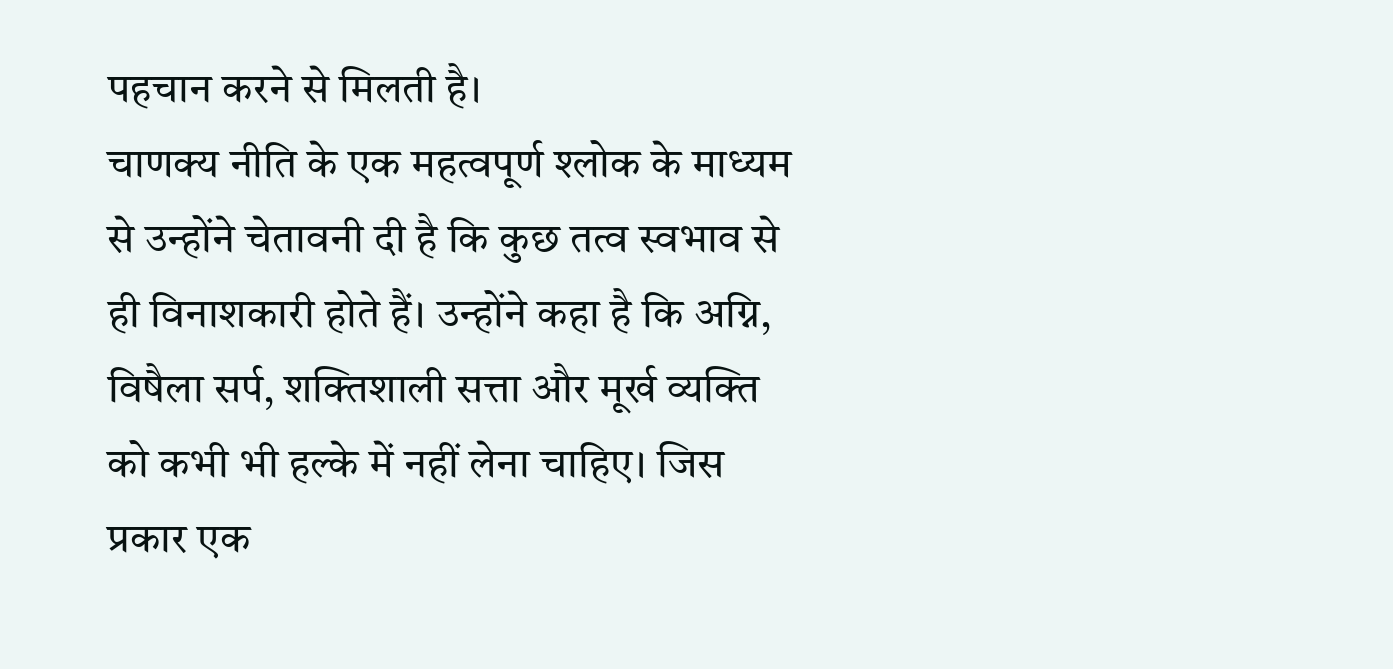पहचान करने से मिलती है।
चाणक्य नीति के एक महत्वपूर्ण श्लोक के माध्यम से उन्होंने चेतावनी दी है कि कुछ तत्व स्वभाव से ही विनाशकारी होते हैं। उन्होंने कहा है कि अग्नि, विषैला सर्प, शक्तिशाली सत्ता और मूर्ख व्यक्ति को कभी भी हल्के में नहीं लेना चाहिए। जिस प्रकार एक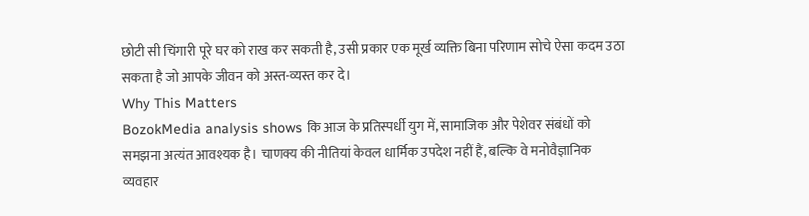छोटी सी चिंगारी पूरे घर को राख कर सकती है, उसी प्रकार एक मूर्ख व्यक्ति बिना परिणाम सोचे ऐसा कदम उठा सकता है जो आपके जीवन को अस्त-व्यस्त कर दे।
Why This Matters
BozokMedia analysis shows कि आज के प्रतिस्पर्धी युग में, सामाजिक और पेशेवर संबंधों को समझना अत्यंत आवश्यक है। चाणक्य की नीतियां केवल धार्मिक उपदेश नहीं हैं, बल्कि वे मनोवैज्ञानिक व्यवहार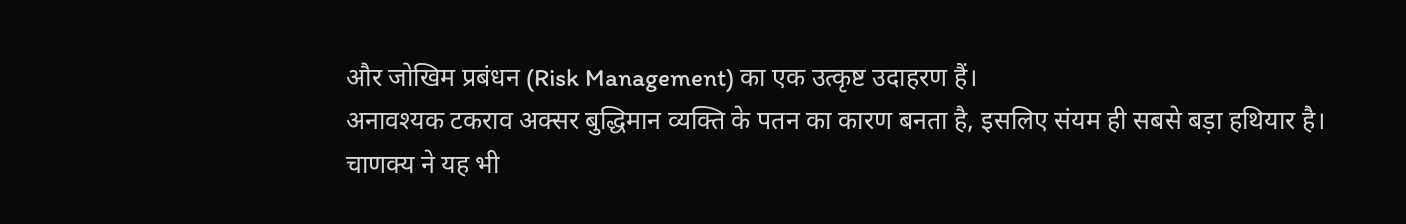और जोखिम प्रबंधन (Risk Management) का एक उत्कृष्ट उदाहरण हैं।
अनावश्यक टकराव अक्सर बुद्धिमान व्यक्ति के पतन का कारण बनता है, इसलिए संयम ही सबसे बड़ा हथियार है।
चाणक्य ने यह भी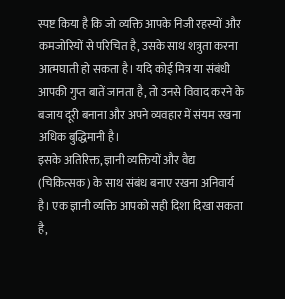स्पष्ट किया है कि जो व्यक्ति आपके निजी रहस्यों और कमजोरियों से परिचित है, उसके साथ शत्रुता करना आत्मघाती हो सकता है। यदि कोई मित्र या संबंधी आपकी गुप्त बातें जानता है, तो उनसे विवाद करने के बजाय दूरी बनाना और अपने व्यवहार में संयम रखना अधिक बुद्धिमानी है।
इसके अतिरिक्त, ज्ञानी व्यक्तियों और वैद्य (चिकित्सक) के साथ संबंध बनाए रखना अनिवार्य है। एक ज्ञानी व्यक्ति आपको सही दिशा दिखा सकता है,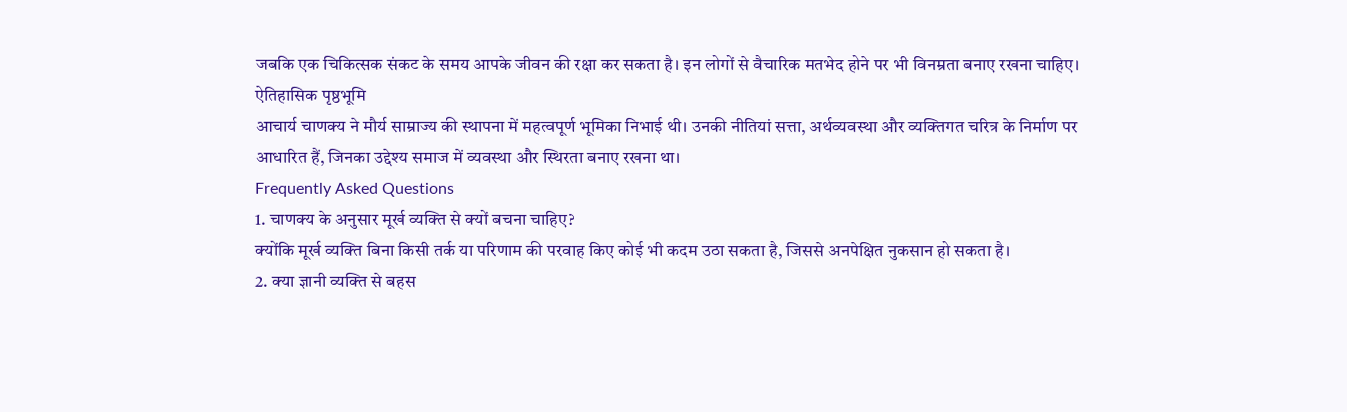जबकि एक चिकित्सक संकट के समय आपके जीवन की रक्षा कर सकता है। इन लोगों से वैचारिक मतभेद होने पर भी विनम्रता बनाए रखना चाहिए।
ऐतिहासिक पृष्ठभूमि
आचार्य चाणक्य ने मौर्य साम्राज्य की स्थापना में महत्वपूर्ण भूमिका निभाई थी। उनकी नीतियां सत्ता, अर्थव्यवस्था और व्यक्तिगत चरित्र के निर्माण पर आधारित हैं, जिनका उद्देश्य समाज में व्यवस्था और स्थिरता बनाए रखना था।
Frequently Asked Questions
1. चाणक्य के अनुसार मूर्ख व्यक्ति से क्यों बचना चाहिए?
क्योंकि मूर्ख व्यक्ति बिना किसी तर्क या परिणाम की परवाह किए कोई भी कदम उठा सकता है, जिससे अनपेक्षित नुकसान हो सकता है।
2. क्या ज्ञानी व्यक्ति से बहस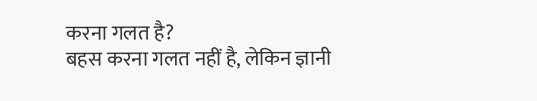करना गलत है?
बहस करना गलत नहीं है, लेकिन ज्ञानी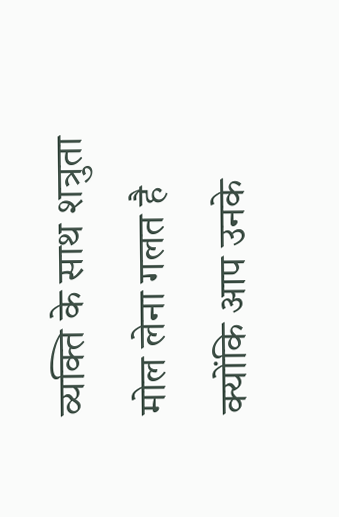व्यक्ति के साथ शत्रुता मोल लेना गलत है क्योंकि आप उनके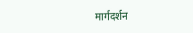मार्गदर्शन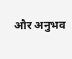और अनुभव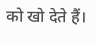को खो देते हैं।